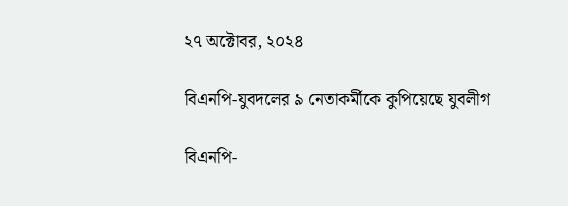২৭ অক্টোবর, ২০২৪

বিএনপি-যুবদলের ৯ নেতাকর্মীকে কুপিয়েছে যুবলীগ

বিএনপি-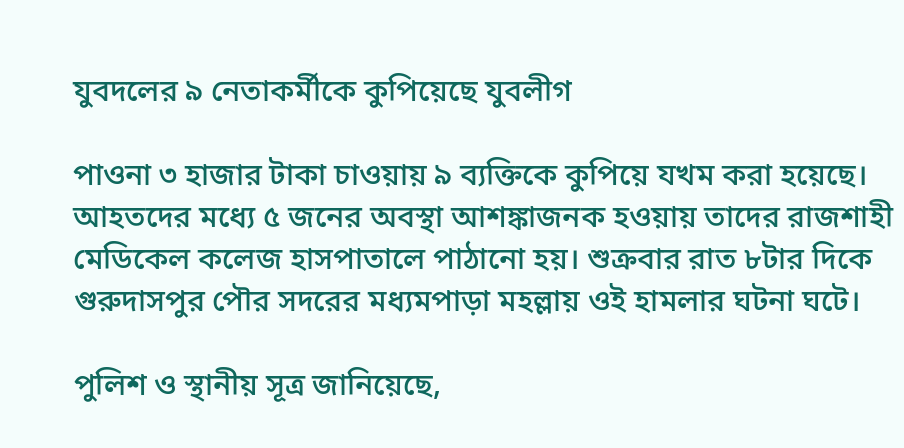যুবদলের ৯ নেতাকর্মীকে কুপিয়েছে যুবলীগ

পাওনা ৩ হাজার টাকা চাওয়ায় ৯ ব্যক্তিকে কুপিয়ে যখম করা হয়েছে। আহতদের মধ্যে ৫ জনের অবস্থা আশঙ্কাজনক হওয়ায় তাদের রাজশাহী মেডিকেল কলেজ হাসপাতালে পাঠানো হয়। শুক্রবার রাত ৮টার দিকে গুরুদাসপুর পৌর সদরের মধ্যমপাড়া মহল্লায় ওই হামলার ঘটনা ঘটে।

পুলিশ ও স্থানীয় সূত্র জানিয়েছে,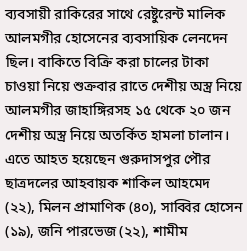ব্যবসায়ী রাকিরের সাথে রেষ্টুরেন্ট মালিক আলমগীর হোসেনের ব্যবসায়িক লেনদেন ছিল। বাকিতে বিক্রি করা চালের টাকা চাওয়া নিয়ে শুক্রবার রাতে দেশীয় অস্ত্র নিয়ে আলমগীর জাহাঙ্গিরসহ ১৫ থেকে ২০ জন দেশীয় অস্ত্র নিয়ে অতর্কিত হামলা চালান। এতে আহত হয়েছেন গুরুদাসপুর পৌর ছাত্রদলের আহবায়ক শাকিল আহমেদ (২২), মিলন প্রামাণিক (৪০), সাব্বির হোসেন (১৯), জনি পারভেজ (২২), শামীম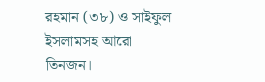রহমান (৩৮) ও সাইফুল ইসলামসহ আরো তিনজন।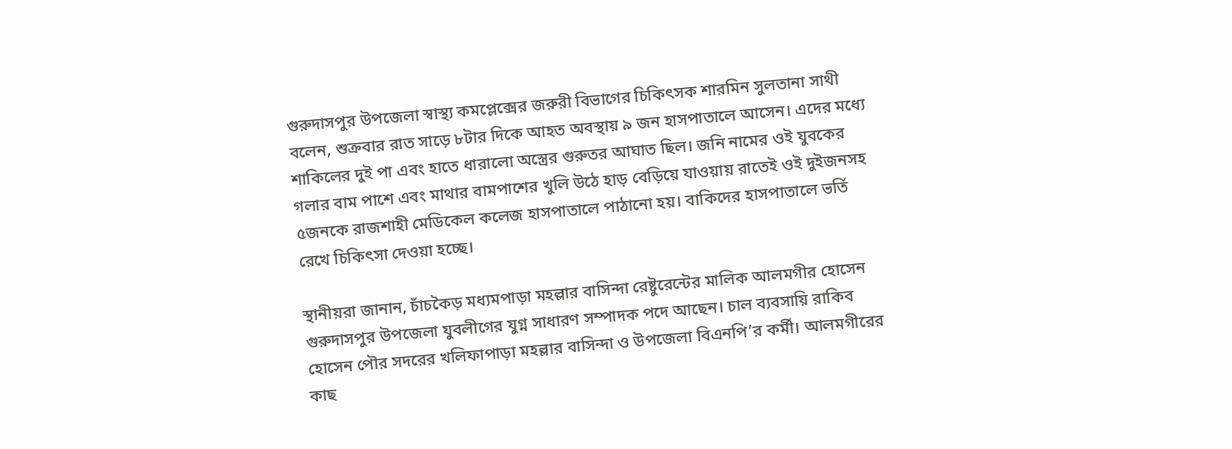গুরুদাসপুর উপজেলা স্বাস্থ্য কমপ্লেক্সের জরুরী বিভাগের চিকিৎসক শারমিন সুলতানা সাথী বলেন, শুক্রবার রাত সাড়ে ৮টার দিকে আহত অবস্থায় ৯ জন হাসপাতালে আসেন। এদের মধ্যে শাকিলের দুই পা এবং হাতে ধারালো অস্ত্রের গুরুতর আঘাত ছিল। জনি নামের ওই যুবকের গলার বাম পাশে এবং মাথার বামপাশের খুলি উঠে হাড় বেড়িয়ে যাওয়ায় রাতেই ওই দুইজনসহ ৫জনকে রাজশাহী মেডিকেল কলেজ হাসপাতালে পাঠানো হয়। বাকিদের হাসপাতালে ভর্তি রেখে চিকিৎসা দেওয়া হচ্ছে।

স্থানীয়রা জানান, চাঁচকৈড় মধ্যমপাড়া মহল্লার বাসিন্দা রেষ্টুরেন্টের মালিক আলমগীর হোসেন গুরুদাসপুর উপজেলা যুবলীগের যুগ্ন সাধারণ সম্পাদক পদে আছেন। চাল ব্যবসায়ি রাকিব হোসেন পৌর সদরের খলিফাপাড়া মহল্লার বাসিন্দা ও উপজেলা বিএনপি’র কর্মী। আলমগীরের কাছ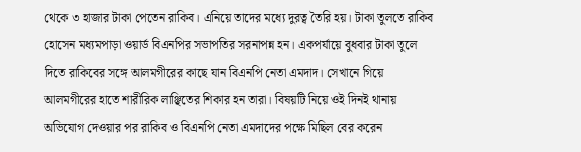থেকে ৩ হাজার টাকা পেতেন রাকিব। এনিয়ে তাদের মধ্যে দুরত্ব তৈরি হয়। টাকা তুলতে রাকিব হোসেন মধ্যমপাড়া ওয়ার্ড বিএনপির সভাপতির সরনাপন্ন হন। একপর্যায়ে বুধবার টাকা তুলে দিতে রাকিবের সঙ্গে আলমগীরের কাছে যান বিএনপি নেতা এমদাদ। সেখানে গিয়ে আলমগীরের হাতে শারীরিক লাঞ্ছিতের শিকার হন তারা। বিষয়টি নিয়ে ওই দিনই থানায় অভিযোগ দেওয়ার পর রাকিব ও বিএনপি নেতা এমদাদের পক্ষে মিছিল বের করেন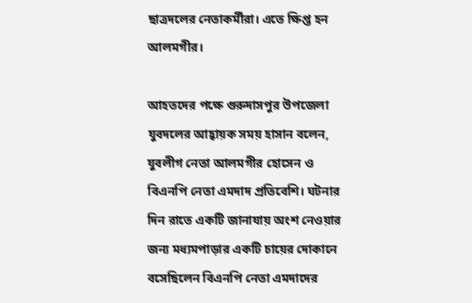ছাত্রদলের নেতাকর্মীরা। এতে ক্ষিপ্ত হন আলমগীর।

আহতদের পক্ষে গুরুদাসপুর উপজেলা যুবদলের আহ্বায়ক সময় হাসান বলেন, যুবলীগ নেতা আলমগীর হোসেন ও বিএনপি নেতা এমদাদ প্রতিবেশি। ঘটনার দিন রাতে একটি জানাযায় অংশ নেওয়ার জন্য মধ্যমপাড়ার একটি চায়ের দোকানে বসেছিলেন বিএনপি নেতা এমদাদের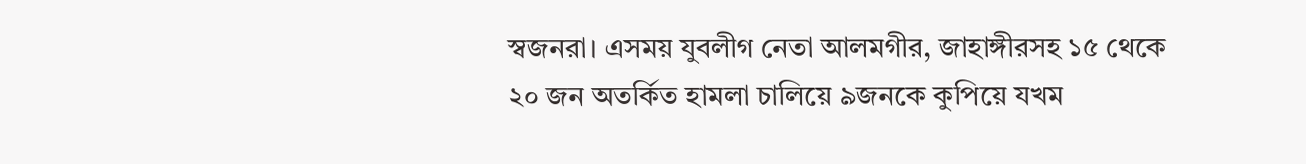স্বজনরা। এসময় যুবলীগ নেতা আলমগীর, জাহাঙ্গীরসহ ১৫ থেকে ২০ জন অতর্কিত হামলা চালিয়ে ৯জনকে কুপিয়ে যখম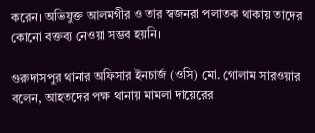করেন। অভিযুক্ত আলমগীর ও তার স্বজনরা পলাতক থাকায় তাদের কোনো বক্তব্য নেওয়া সম্ভব হয়নি।

গুরুদাসপুর থানার অফিসার ইনচার্জ (ওসি) মো. গোলাম সারওয়ার বলেন, আহতদের পক্ষ থানায় মামলা দায়েরের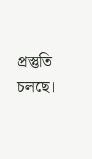প্রস্তুতি চলছে।